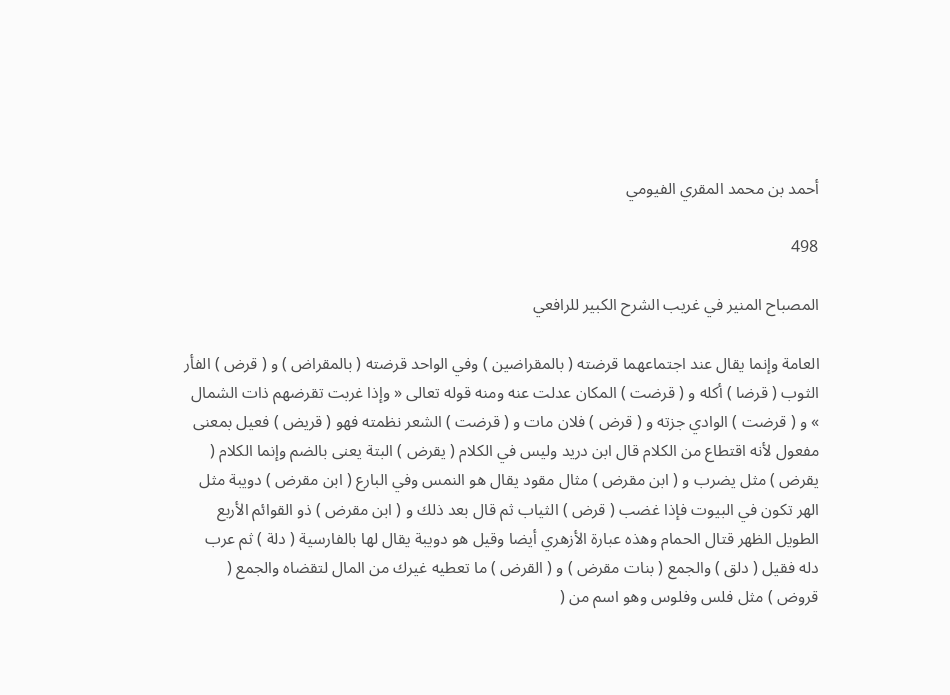أحمد بن محمد المقري الفيومي

498

المصباح المنير في غريب الشرح الكبير للرافعي

العامة وإنما يقال عند اجتماعهما قرضته ( بالمقراضين ) وفي الواحد قرضته ( بالمقراض ) و ( قرض ) الفأر الثوب ( قرضا ) أكله و ( قرضت ) المكان عدلت عنه ومنه قوله تعالى « وإذا غربت تقرضهم ذات الشمال » و ( قرضت ) الوادي جزته و ( قرض ) فلان مات و ( قرضت ) الشعر نظمته فهو ( قريض ) فعيل بمعنى مفعول لأنه اقتطاع من الكلام قال ابن دريد وليس في الكلام ( يقرض ) البتة يعنى بالضم وإنما الكلام ( يقرض ) مثل يضرب و ( ابن مقرض ) مثال مقود يقال هو النمس وفي البارع ( ابن مقرض ) دويبة مثل الهر تكون في البيوت فإذا غضب ( قرض ) الثياب ثم قال بعد ذلك و ( ابن مقرض ) ذو القوائم الأربع الطويل الظهر قتال الحمام وهذه عبارة الأزهري أيضا وقيل هو دويبة يقال لها بالفارسية ( دلة ) ثم عرب دله فقيل ( دلق ) والجمع ( بنات مقرض ) و ( القرض ) ما تعطيه غيرك من المال لتقضاه والجمع ( قروض ) مثل فلس وفلوس وهو اسم من (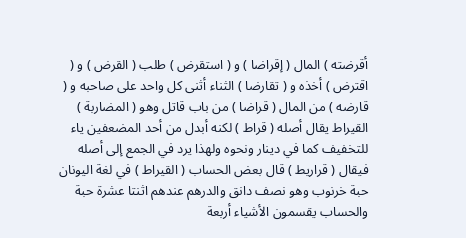أقرضته ) المال ( إقراضا ) و ( استقرض ) طلب ( القرض ) و ( اقترض ) أخذه و ( تقارضا ) الثناء أثنى كل واحد على صاحبه و ( قارضه ) من المال ( قراضا ) من باب قاتل وهو ( المضاربة ) القيراط يقال أصله ( قراط ) لكنه أبدل من أحد المضعفين ياء للتخفيف كما في دينار ونحوه ولهذا يرد في الجمع إلى أصله فيقال ( قراريط ) قال بعض الحساب ( القيراط ) في لغة اليونان حبة خرنوب وهو نصف دانق والدرهم عندهم اثنتا عشرة حبة والحساب يقسمون الأشياء أربعة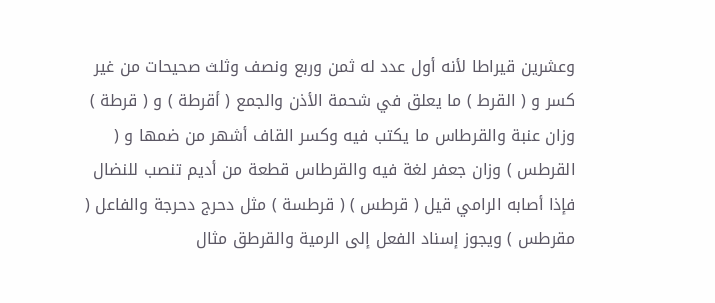وعشرين قيراطا لأنه أول عدد له ثمن وربع ونصف وثلث صحيحات من غير كسر و ( القرط ) ما يعلق في شحمة الأذن والجمع ( أقرطة ) و ( قرطة ) وزان عنبة والقرطاس ما يكتب فيه وكسر القاف أشهر من ضمها و ( القرطس ) وزان جعفر لغة فيه والقرطاس قطعة من أديم تنصب للنضال فإذا أصابه الرامي قيل ( قرطس ) ( قرطسة ) مثل دحرج دحرجة والفاعل ( مقرطس ) ويجوز إسناد الفعل إلى الرمية والقرطق مثال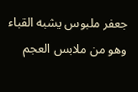جعفر ملبوس يشبه القباء وهو من ملابس العجم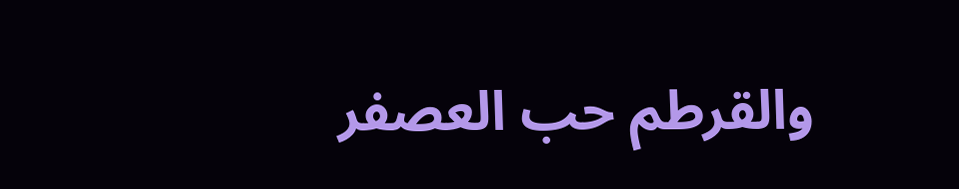والقرطم حب العصفر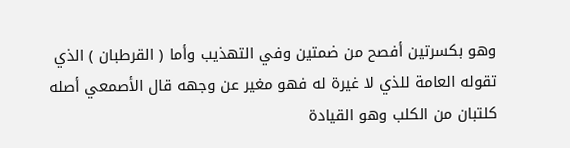وهو بكسرتين أفصح من ضمتين وفي التهذيب وأما ( القرطبان ) الذي تقوله العامة للذي لا غيرة له فهو مغير عن وجهه قال الأصمعي أصله كلتبان من الكلب وهو القيادة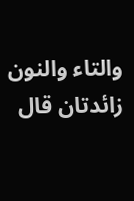والتاء والنون زائدتان قال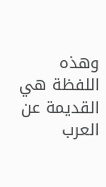وهذه اللفظة هي القديمة عن العرب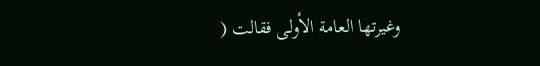وغيرتها العامة الأولى فقالت (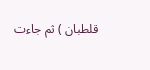قلطبان ) ثم جاءت